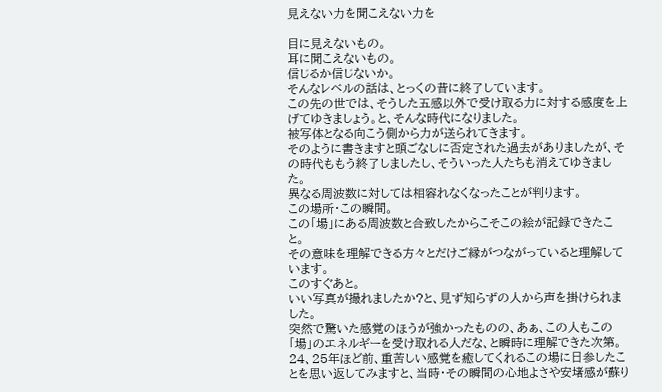見えない力を聞こえない力を

目に見えないもの。
耳に聞こえないもの。
信じるか信じないか。
そんなレベルの話は、とっくの昔に終了しています。
この先の世では、そうした五感以外で受け取る力に対する感度を上げてゆきましょう。と、そんな時代になりました。
被写体となる向こう側から力が送られてきます。
そのように書きますと頭ごなしに否定された過去がありましたが、その時代ももう終了しましたし、そういった人たちも消えてゆきました。
異なる周波数に対しては相容れなくなったことが判ります。
この場所・この瞬間。
この「場」にある周波数と合致したからこそこの絵が記録できたこと。
その意味を理解できる方々とだけご縁がつながっていると理解しています。
このすぐあと。
いい写真が撮れましたか?と、見ず知らずの人から声を掛けられました。
突然で驚いた感覚のほうが強かったものの、あぁ、この人もこの「場」のエネルギーを受け取れる人だな、と瞬時に理解できた次第。
24、25年ほど前、重苦しい感覚を癒してくれるこの場に日参したことを思い返してみますと、当時・その瞬間の心地よさや安堵感が蘇り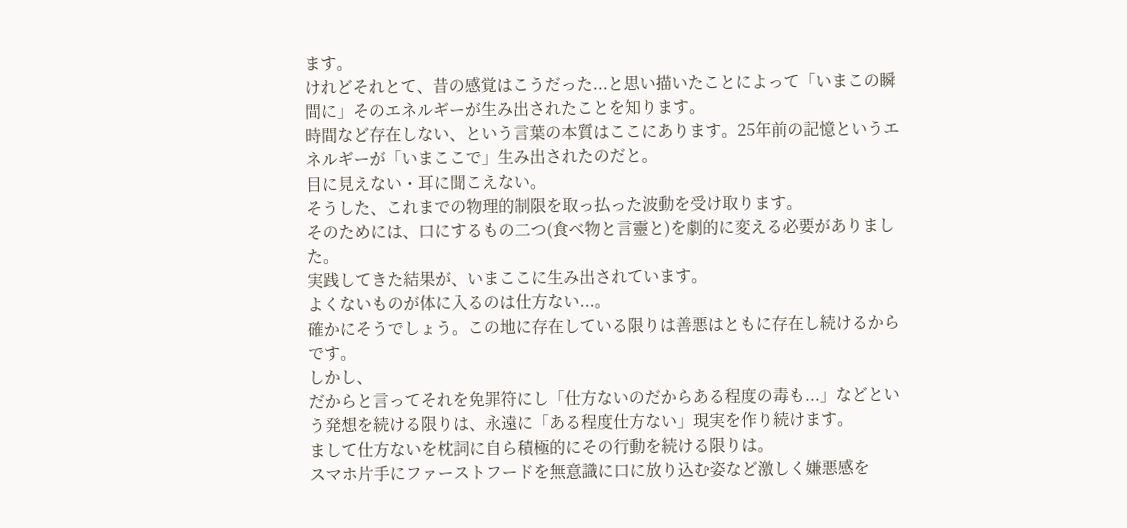ます。
けれどそれとて、昔の感覚はこうだった...と思い描いたことによって「いまこの瞬間に」そのエネルギーが生み出されたことを知ります。
時間など存在しない、という言葉の本質はここにあります。25年前の記憶というエネルギーが「いまここで」生み出されたのだと。
目に見えない・耳に聞こえない。
そうした、これまでの物理的制限を取っ払った波動を受け取ります。
そのためには、口にするもの二つ(食べ物と言靈と)を劇的に変える必要がありました。
実践してきた結果が、いまここに生み出されています。
よくないものが体に入るのは仕方ない...。
確かにそうでしょう。この地に存在している限りは善悪はともに存在し続けるからです。
しかし、
だからと言ってそれを免罪符にし「仕方ないのだからある程度の毒も...」などという発想を続ける限りは、永遠に「ある程度仕方ない」現実を作り続けます。
まして仕方ないを枕詞に自ら積極的にその行動を続ける限りは。
スマホ片手にファーストフードを無意識に口に放り込む姿など激しく嫌悪感を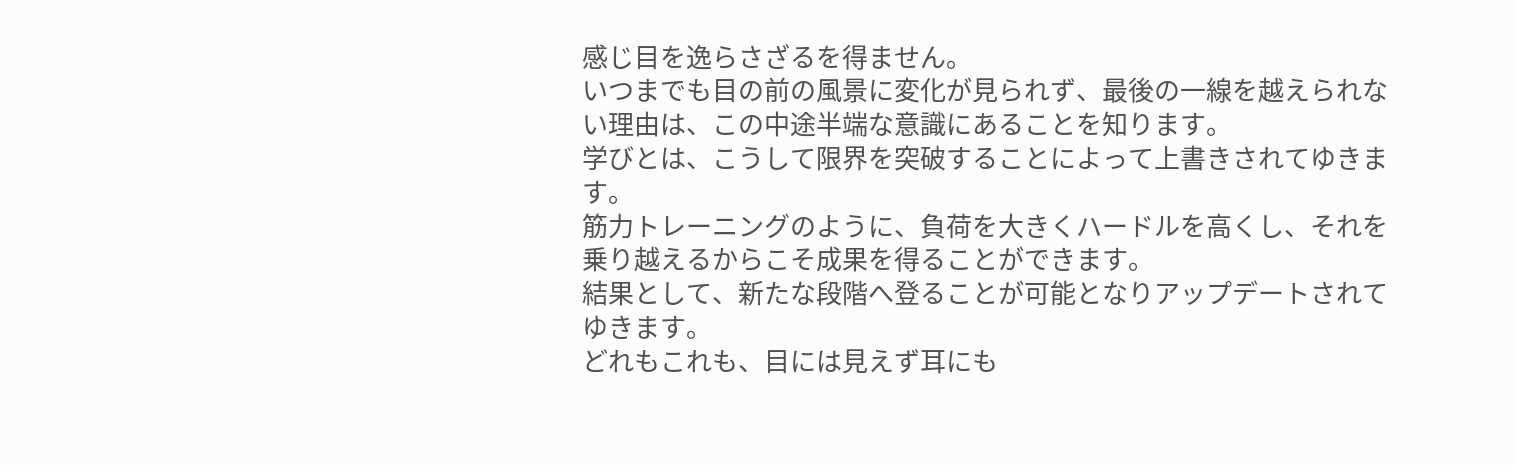感じ目を逸らさざるを得ません。
いつまでも目の前の風景に変化が見られず、最後の一線を越えられない理由は、この中途半端な意識にあることを知ります。
学びとは、こうして限界を突破することによって上書きされてゆきます。
筋力トレーニングのように、負荷を大きくハードルを高くし、それを乗り越えるからこそ成果を得ることができます。
結果として、新たな段階へ登ることが可能となりアップデートされてゆきます。
どれもこれも、目には見えず耳にも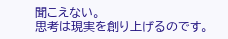聞こえない。
思考は現実を創り上げるのです。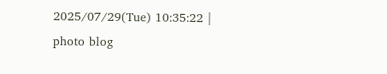2025/07/29(Tue) 10:35:22 | photo blog